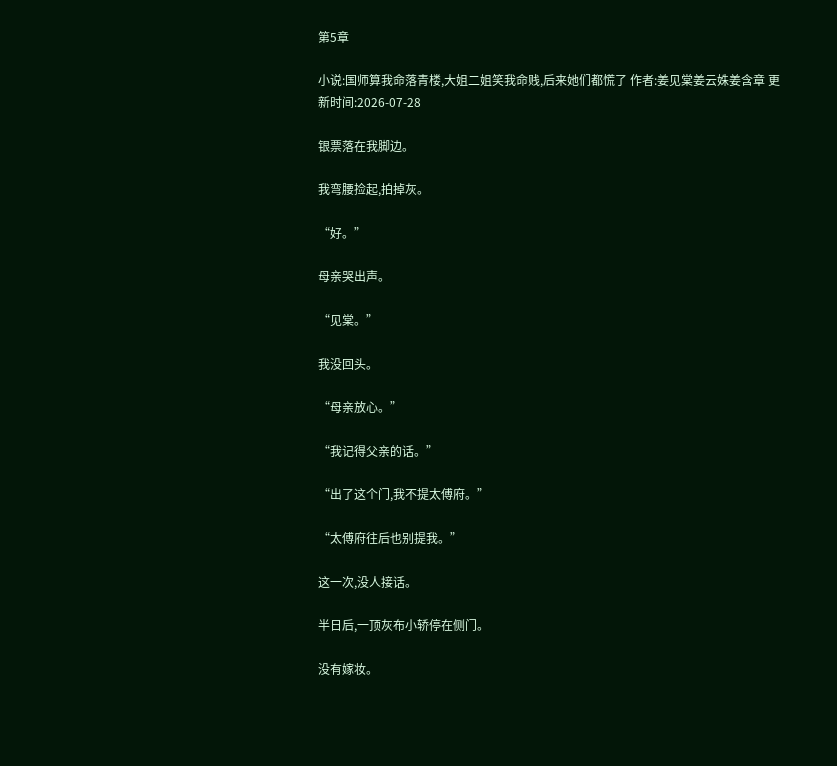第5章

小说:国师算我命落青楼,大姐二姐笑我命贱,后来她们都慌了 作者:姜见棠姜云姝姜含章 更新时间:2026-07-28

银票落在我脚边。

我弯腰捡起,拍掉灰。

“好。”

母亲哭出声。

“见棠。”

我没回头。

“母亲放心。”

“我记得父亲的话。”

“出了这个门,我不提太傅府。”

“太傅府往后也别提我。”

这一次,没人接话。

半日后,一顶灰布小轿停在侧门。

没有嫁妆。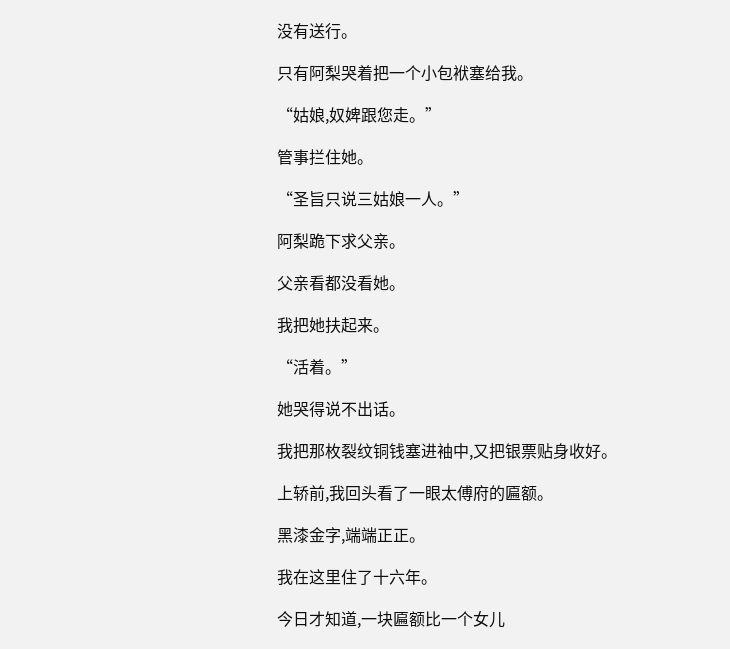没有送行。

只有阿梨哭着把一个小包袱塞给我。

“姑娘,奴婢跟您走。”

管事拦住她。

“圣旨只说三姑娘一人。”

阿梨跪下求父亲。

父亲看都没看她。

我把她扶起来。

“活着。”

她哭得说不出话。

我把那枚裂纹铜钱塞进袖中,又把银票贴身收好。

上轿前,我回头看了一眼太傅府的匾额。

黑漆金字,端端正正。

我在这里住了十六年。

今日才知道,一块匾额比一个女儿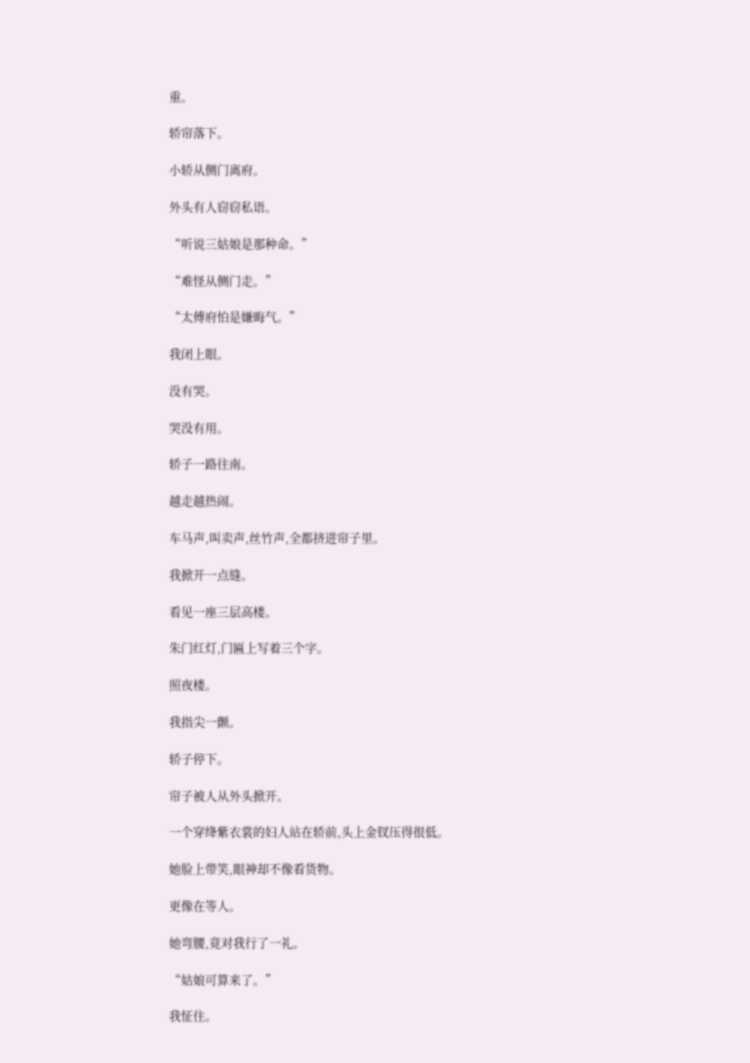重。

轿帘落下。

小轿从侧门离府。

外头有人窃窃私语。

“听说三姑娘是那种命。”

“难怪从侧门走。”

“太傅府怕是嫌晦气。”

我闭上眼。

没有哭。

哭没有用。

轿子一路往南。

越走越热闹。

车马声,叫卖声,丝竹声,全都挤进帘子里。

我掀开一点缝。

看见一座三层高楼。

朱门红灯,门匾上写着三个字。

照夜楼。

我指尖一颤。

轿子停下。

帘子被人从外头掀开。

一个穿绛紫衣裳的妇人站在轿前,头上金钗压得很低。

她脸上带笑,眼神却不像看货物。

更像在等人。

她弯腰,竟对我行了一礼。

“姑娘可算来了。”

我怔住。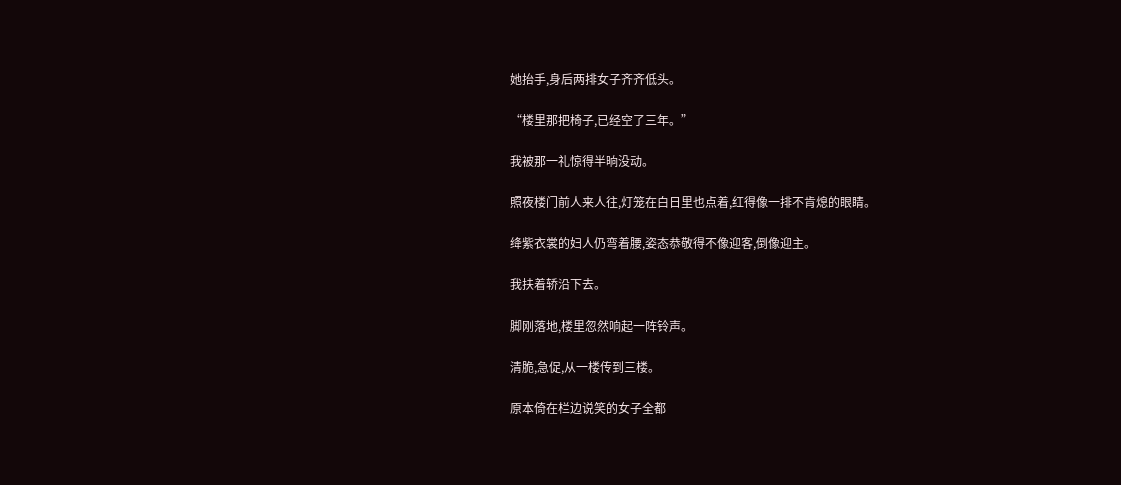她抬手,身后两排女子齐齐低头。

“楼里那把椅子,已经空了三年。”

我被那一礼惊得半晌没动。

照夜楼门前人来人往,灯笼在白日里也点着,红得像一排不肯熄的眼睛。

绛紫衣裳的妇人仍弯着腰,姿态恭敬得不像迎客,倒像迎主。

我扶着轿沿下去。

脚刚落地,楼里忽然响起一阵铃声。

清脆,急促,从一楼传到三楼。

原本倚在栏边说笑的女子全都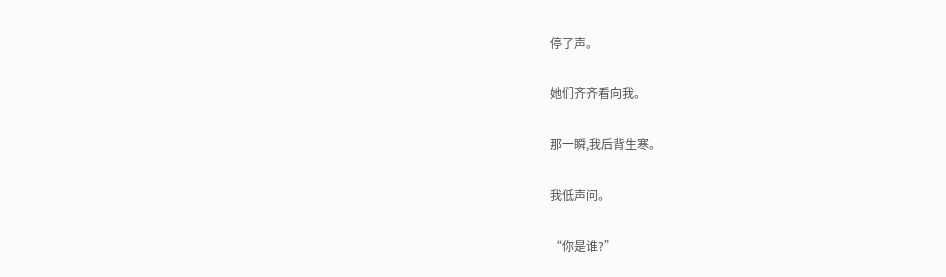停了声。

她们齐齐看向我。

那一瞬,我后背生寒。

我低声问。

“你是谁?”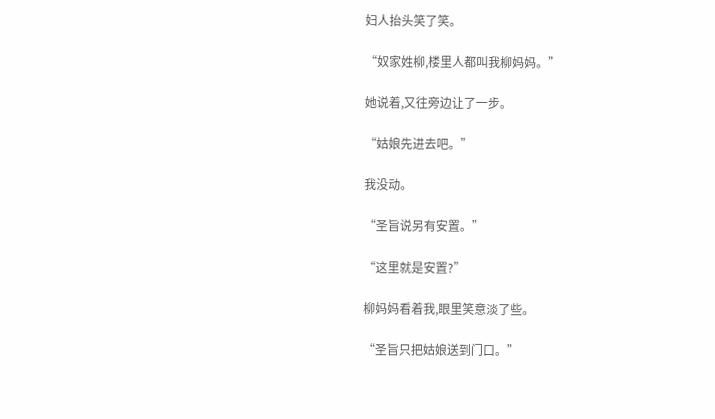妇人抬头笑了笑。

“奴家姓柳,楼里人都叫我柳妈妈。”

她说着,又往旁边让了一步。

“姑娘先进去吧。”

我没动。

“圣旨说另有安置。”

“这里就是安置?”

柳妈妈看着我,眼里笑意淡了些。

“圣旨只把姑娘送到门口。”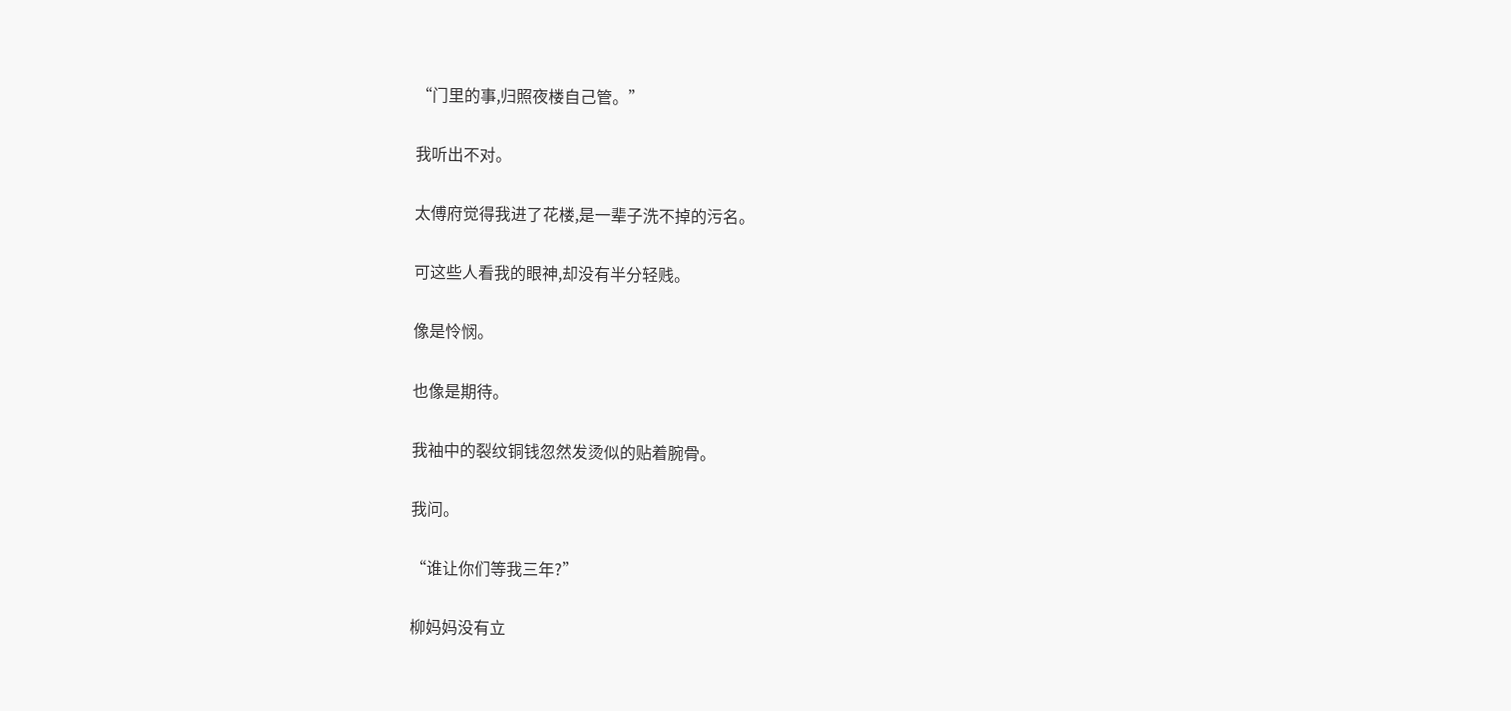“门里的事,归照夜楼自己管。”

我听出不对。

太傅府觉得我进了花楼,是一辈子洗不掉的污名。

可这些人看我的眼神,却没有半分轻贱。

像是怜悯。

也像是期待。

我袖中的裂纹铜钱忽然发烫似的贴着腕骨。

我问。

“谁让你们等我三年?”

柳妈妈没有立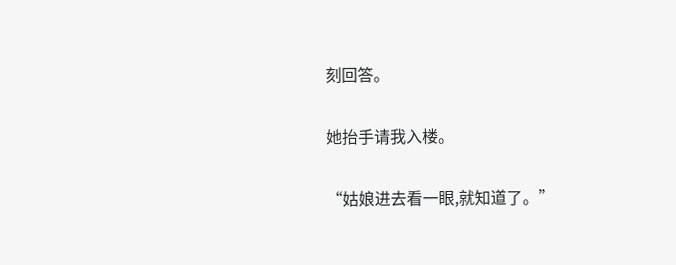刻回答。

她抬手请我入楼。

“姑娘进去看一眼,就知道了。”